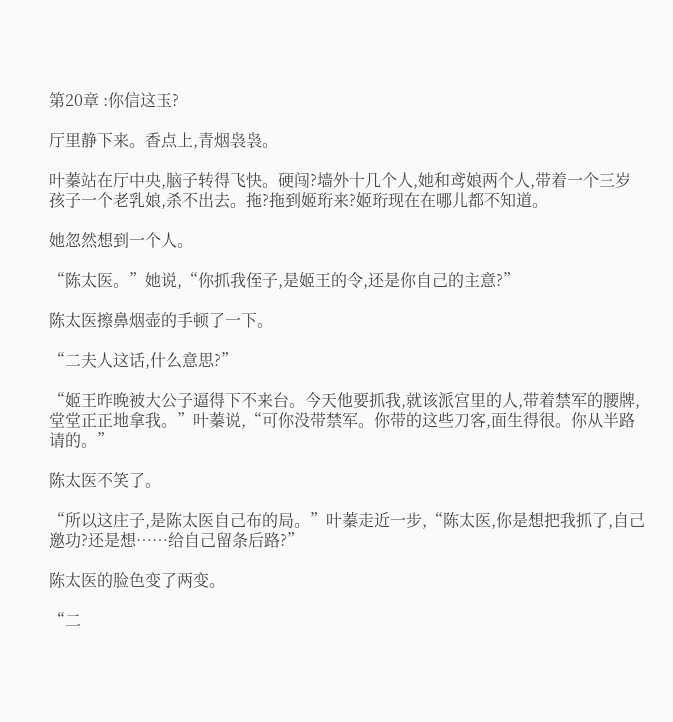第20章 :你信这玉?

厅里静下来。香点上,青烟袅袅。

叶蓁站在厅中央,脑子转得飞快。硬闯?墙外十几个人,她和鸢娘两个人,带着一个三岁孩子一个老乳娘,杀不出去。拖?拖到姬珩来?姬珩现在在哪儿都不知道。

她忽然想到一个人。

“陈太医。”她说,“你抓我侄子,是姬王的令,还是你自己的主意?”

陈太医擦鼻烟壶的手顿了一下。

“二夫人这话,什么意思?”

“姬王昨晚被大公子逼得下不来台。今天他要抓我,就该派宫里的人,带着禁军的腰牌,堂堂正正地拿我。”叶蓁说,“可你没带禁军。你带的这些刀客,面生得很。你从半路请的。”

陈太医不笑了。

“所以这庄子,是陈太医自己布的局。”叶蓁走近一步,“陈太医,你是想把我抓了,自己邀功?还是想……给自己留条后路?”

陈太医的脸色变了两变。

“二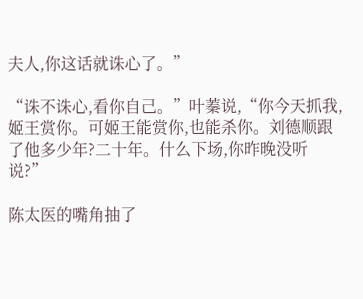夫人,你这话就诛心了。”

“诛不诛心,看你自己。”叶蓁说,“你今天抓我,姬王赏你。可姬王能赏你,也能杀你。刘德顺跟了他多少年?二十年。什么下场,你昨晚没听说?”

陈太医的嘴角抽了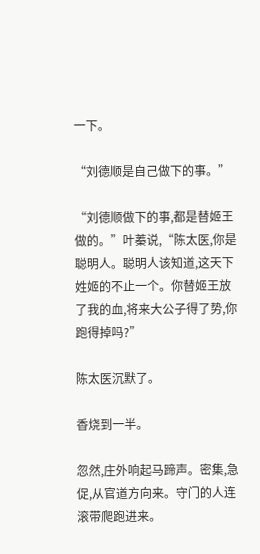一下。

“刘德顺是自己做下的事。”

“刘德顺做下的事,都是替姬王做的。”叶蓁说,“陈太医,你是聪明人。聪明人该知道,这天下姓姬的不止一个。你替姬王放了我的血,将来大公子得了势,你跑得掉吗?”

陈太医沉默了。

香烧到一半。

忽然,庄外响起马蹄声。密集,急促,从官道方向来。守门的人连滚带爬跑进来。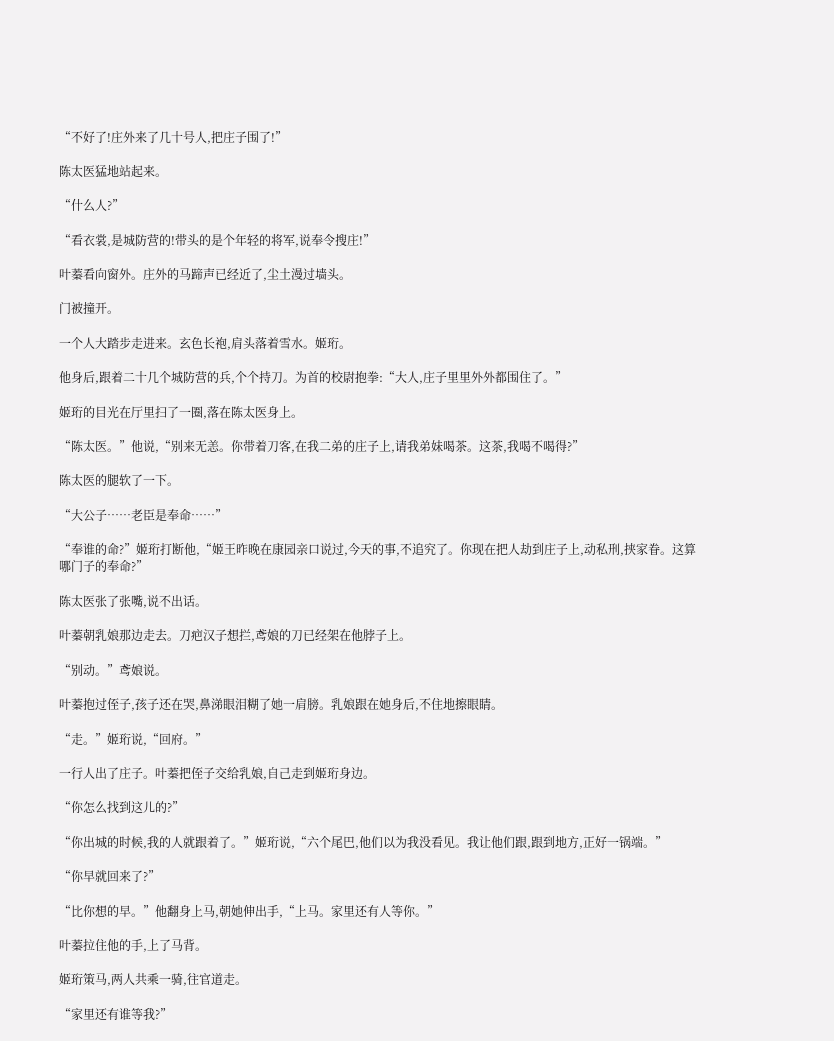“不好了!庄外来了几十号人,把庄子围了!”

陈太医猛地站起来。

“什么人?”

“看衣裳,是城防营的!带头的是个年轻的将军,说奉令搜庄!”

叶蓁看向窗外。庄外的马蹄声已经近了,尘土漫过墙头。

门被撞开。

一个人大踏步走进来。玄色长袍,肩头落着雪水。姬珩。

他身后,跟着二十几个城防营的兵,个个持刀。为首的校尉抱拳:“大人,庄子里里外外都围住了。”

姬珩的目光在厅里扫了一圈,落在陈太医身上。

“陈太医。”他说,“别来无恙。你带着刀客,在我二弟的庄子上,请我弟妹喝茶。这茶,我喝不喝得?”

陈太医的腿软了一下。

“大公子……老臣是奉命……”

“奉谁的命?”姬珩打断他,“姬王昨晚在康园亲口说过,今天的事,不追究了。你现在把人劫到庄子上,动私刑,挟家眷。这算哪门子的奉命?”

陈太医张了张嘴,说不出话。

叶蓁朝乳娘那边走去。刀疤汉子想拦,鸢娘的刀已经架在他脖子上。

“别动。”鸢娘说。

叶蓁抱过侄子,孩子还在哭,鼻涕眼泪糊了她一肩膀。乳娘跟在她身后,不住地擦眼睛。

“走。”姬珩说,“回府。”

一行人出了庄子。叶蓁把侄子交给乳娘,自己走到姬珩身边。

“你怎么找到这儿的?”

“你出城的时候,我的人就跟着了。”姬珩说,“六个尾巴,他们以为我没看见。我让他们跟,跟到地方,正好一锅端。”

“你早就回来了?”

“比你想的早。”他翻身上马,朝她伸出手,“上马。家里还有人等你。”

叶蓁拉住他的手,上了马背。

姬珩策马,两人共乘一骑,往官道走。

“家里还有谁等我?”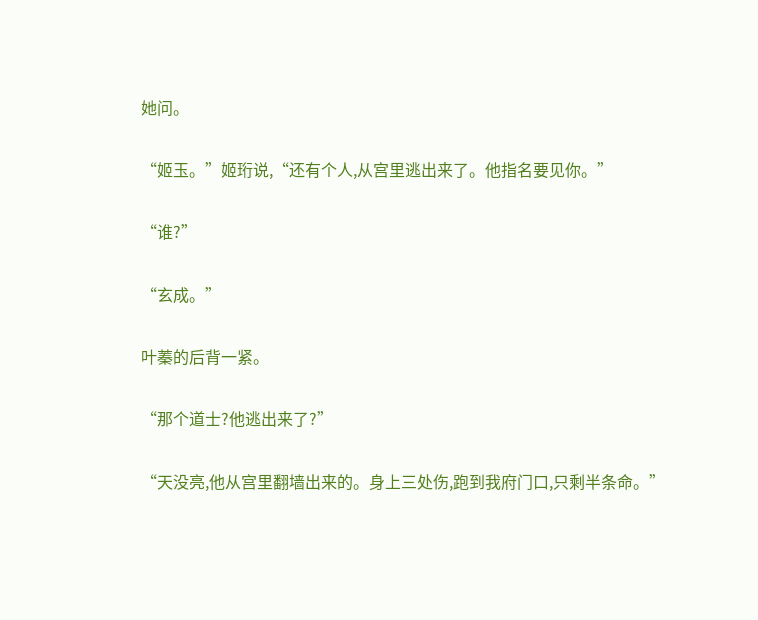她问。

“姬玉。”姬珩说,“还有个人,从宫里逃出来了。他指名要见你。”

“谁?”

“玄成。”

叶蓁的后背一紧。

“那个道士?他逃出来了?”

“天没亮,他从宫里翻墙出来的。身上三处伤,跑到我府门口,只剩半条命。”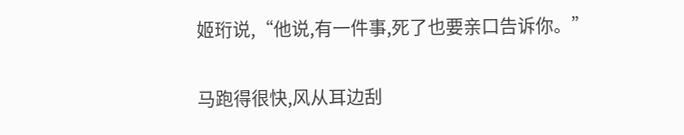姬珩说,“他说,有一件事,死了也要亲口告诉你。”

马跑得很快,风从耳边刮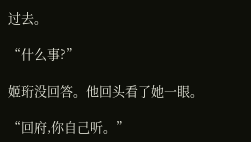过去。

“什么事?”

姬珩没回答。他回头看了她一眼。

“回府,你自己听。”